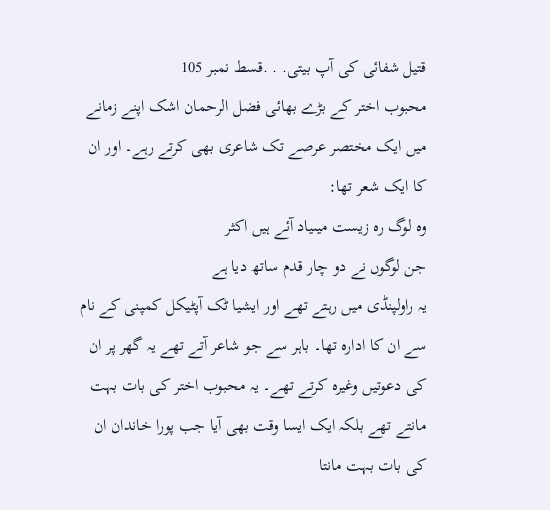قتیل شفائی کی آپ بیتی. . .قسط نمبر 105
محبوب اختر کے بڑے بھائی فضل الرحمان اشک اپنے زمانے میں ایک مختصر عرصے تک شاعری بھی کرتے رہے۔ اور ان کا ایک شعر تھا:
وہ لوگ رہ زیست میںیاد آئے ہیں اکثر
جن لوگوں نے دو چار قدم ساتھ دیا ہے
یہ راولپنڈی میں رہتے تھے اور ایشیا ٹک آپٹیکل کمپنی کے نام سے ان کا ادارہ تھا۔ باہر سے جو شاعر آتے تھے یہ گھر پر ان کی دعوتیں وغیرہ کرتے تھے۔ یہ محبوب اختر کی بات بہت مانتے تھے بلکہ ایک ایسا وقت بھی آیا جب پورا خاندان ان کی بات بہت مانتا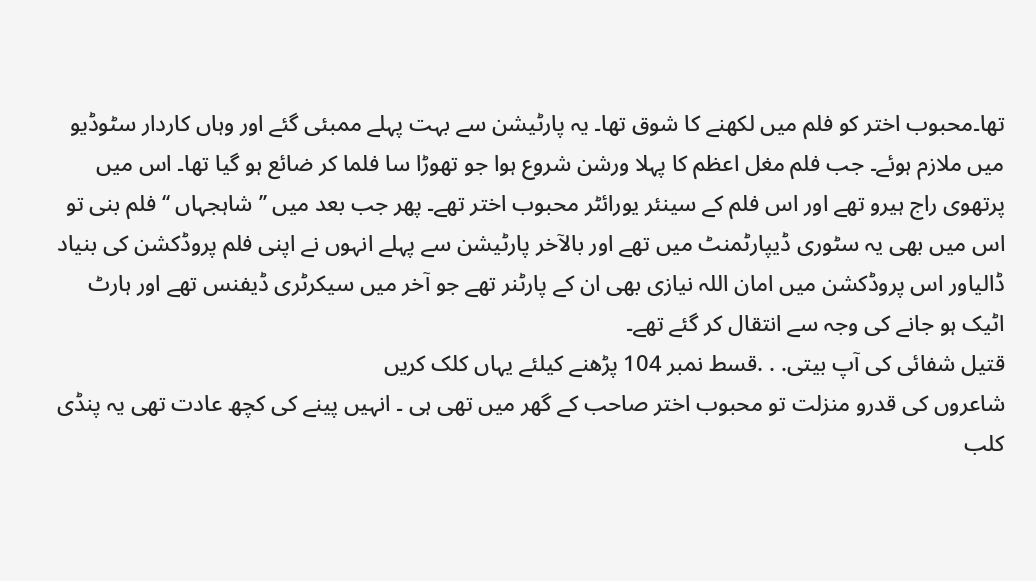تھا۔محبوب اختر کو فلم میں لکھنے کا شوق تھا۔ یہ پارٹیشن سے بہت پہلے ممبئی گئے اور وہاں کاردار سٹوڈیو میں ملازم ہوئے۔ جب فلم مغل اعظم کا پہلا ورشن شروع ہوا جو تھوڑا سا فلما کر ضائع ہو گیا تھا۔ اس میں پرتھوی راج ہیرو تھے اور اس فلم کے سینئر یورائٹر محبوب اختر تھے۔ پھر جب بعد میں ’’شاہجہاں ‘‘ فلم بنی تو اس میں بھی یہ سٹوری ڈیپارٹمنٹ میں تھے اور بالآخر پارٹیشن سے پہلے انہوں نے اپنی فلم پروڈکشن کی بنیاد ڈالیاور اس پروڈکشن میں امان اللہ نیازی بھی ان کے پارٹنر تھے جو آخر میں سیکرٹری ڈیفنس تھے اور ہارٹ اٹیک ہو جانے کی وجہ سے انتقال کر گئے تھے۔
قتیل شفائی کی آپ بیتی. . .قسط نمبر 104 پڑھنے کیلئے یہاں کلک کریں
شاعروں کی قدرو منزلت تو محبوب اختر صاحب کے گھر میں تھی ہی ۔ انہیں پینے کی کچھ عادت تھی یہ پنڈی کلب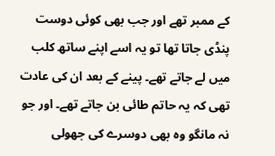کے ممبر تھے اور جب بھی کوئی دوست پنڈی جاتا تھا تو یہ اسے اپنے ساتھ کلب میں لے جاتے تھے۔ پینے کے بعد ان کی عادت تھی کہ یہ حاتم طائی بن جاتے تھے۔ اور جو نہ مانگو وہ بھی دوسرے کی جھولی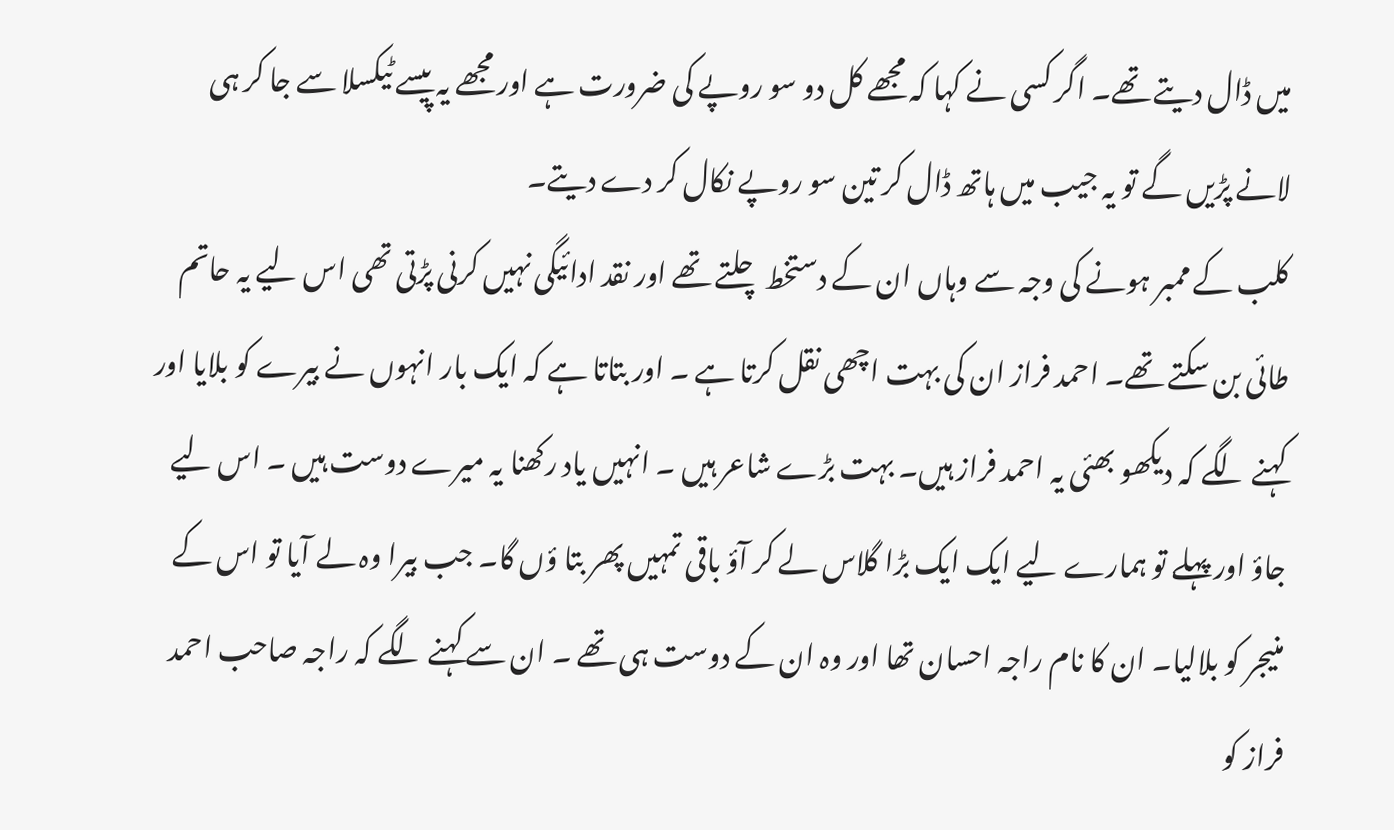میں ڈال دیتے تھے۔ اگر کسی نے کہا کہ مجھے کل دو سو روپے کی ضرورت ہے اور مجھے یہ پیسے ٹیکسلا سے جا کر ہی لانے پڑیں گے تو یہ جیب میں ہاتھ ڈال کر تین سو روپے نکال کر دے دیتے۔
کلب کے ممبر ہونے کی وجہ سے وہاں ان کے دستخط چلتے تھے اور نقد ادائیگی نہیں کرنی پڑتی تھی اس لیے یہ حاتم طائی بن سکتے تھے۔ احمد فراز ان کی بہت اچھی نقل کرتا ہے ۔ اور بتاتا ہے کہ ایک بار انہوں نے بیرے کو بلایا اور کہنے لگے کہ دیکھو بھئی یہ احمد فراز ہیں۔ بہت بڑے شاعر ہیں ۔ انہیں یاد رکھنا یہ میرے دوست ہیں ۔ اس لیے جاؤ اور پہلے تو ہمارے لیے ایک ایک بڑا گلاس لے کر آؤ باقی تمہیں پھر بتا ؤں گا۔ جب بیرا وہ لے آیا تو اس کے منیجر کو بلالیا۔ ان کا نام راجہ احسان تھا اور وہ ان کے دوست ہی تھے ۔ ان سے کہنے لگے کہ راجہ صاحب احمد فراز کو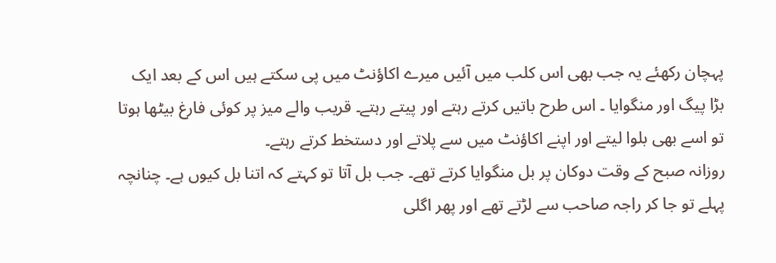پہچان رکھئے یہ جب بھی اس کلب میں آئیں میرے اکاؤنٹ میں پی سکتے ہیں اس کے بعد ایک بڑا پیگ اور منگوایا ۔ اس طرح باتیں کرتے رہتے اور پیتے رہتے۔ قریب والے میز پر کوئی فارغ بیٹھا ہوتا تو اسے بھی بلوا لیتے اور اپنے اکاؤنٹ میں سے پلاتے اور دستخط کرتے رہتے۔
روزانہ صبح کے وقت دوکان پر بل منگوایا کرتے تھے۔ جب بل آتا تو کہتے کہ اتنا بل کیوں ہے۔ چنانچہ پہلے تو جا کر راجہ صاحب سے لڑتے تھے اور پھر اگلی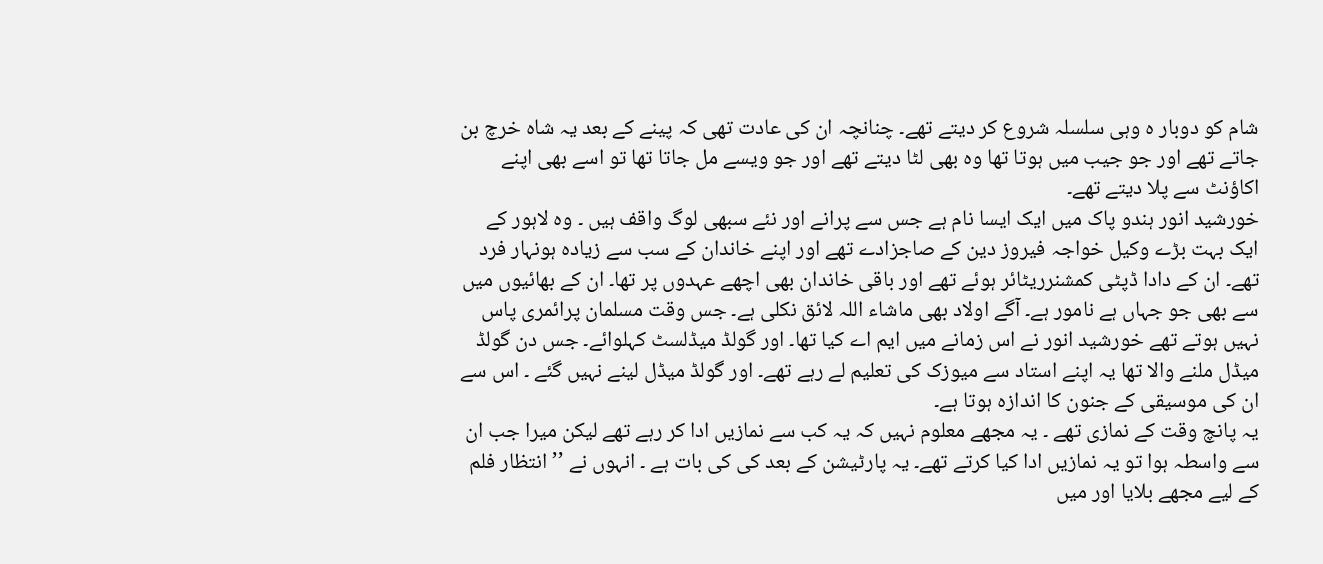شام کو دوبار ہ وہی سلسلہ شروع کر دیتے تھے۔ چنانچہ ان کی عادت تھی کہ پینے کے بعد یہ شاہ خرچ بن جاتے تھے اور جو جیب میں ہوتا تھا وہ بھی لٹا دیتے تھے اور جو ویسے مل جاتا تھا تو اسے بھی اپنے اکاؤنٹ سے پلا دیتے تھے۔
خورشید انور ہندو پاک میں ایک ایسا نام ہے جس سے پرانے اور نئے سبھی لوگ واقف ہیں ۔ وہ لاہور کے ایک بہت بڑے وکیل خواجہ فیروز دین کے صاجزادے تھے اور اپنے خاندان کے سب سے زیادہ ہونہار فرد تھے۔ ان کے دادا ڈپٹی کمشنرریٹائر ہوئے تھے اور باقی خاندان بھی اچھے عہدوں پر تھا۔ ان کے بھائیوں میں سے بھی جو جہاں ہے نامور ہے۔ آگے اولاد بھی ماشاء اللہ لائق نکلی ہے۔ جس وقت مسلمان پرائمری پاس نہیں ہوتے تھے خورشید انور نے اس زمانے میں ایم اے کیا تھا۔ اور گولڈ میڈلسٹ کہلوائے۔ جس دن گولڈ میڈل ملنے والا تھا یہ اپنے استاد سے میوزک کی تعلیم لے رہے تھے۔ اور گولڈ میڈل لینے نہیں گئے ۔ اس سے ان کی موسیقی کے جنون کا اندازہ ہوتا ہے۔
یہ پانچ وقت کے نمازی تھے ۔ یہ مجھے معلوم نہیں کہ یہ کب سے نمازیں ادا کر رہے تھے لیکن میرا جب ان سے واسطہ ہوا تو یہ نمازیں ادا کیا کرتے تھے۔ یہ پارٹیشن کے بعد کی کی بات ہے ۔ انہوں نے ’’انتظار فلم کے لیے مجھے بلایا اور میں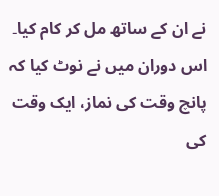نے ان کے ساتھ مل کر کام کیا۔ اس دوران میں نے نوٹ کیا کہ پانچ وقت کی نماز، ایک وقت کی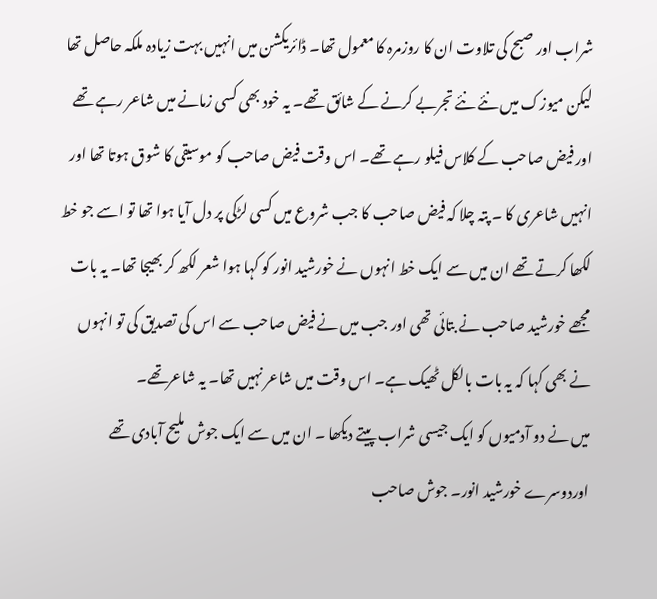شراب اور صبح کی تلاوت ان کا روزمرہ کا معمول تھا۔ ڈائریکشن میں انہیں بہت زیادہ ملکہ حاصل تھا لیکن میوزک میں نئے نئے تجربے کرنے کے شائق تھے۔ یہ خود بھی کسی زمانے میں شاعر رہے تھے اور فیض صاحب کے کلاس فیلو رہے تھے۔ اس وقت فیض صاحب کو موسیقی کا شوق ہوتا تھا اور انہیں شاعری کا ۔ پتہ چلا کہ فیض صاحب کا جب شروع میں کسی لڑکی پر دل آیا ہوا تھا تو اسے جو خط لکھا کرتے تھے ان میں سے ایک خط انہوں نے خورشید انور کو کہا ہوا شعر لکھ کر بھیجا تھا۔ یہ بات مجھے خورشید صاحب نے بتائی تھی اور جب میں نے فیض صاحب سے اس کی تصدیق کی تو انہوں نے بھی کہا کہ یہ بات بالکل ٹھیک ہے۔ اس وقت میں شاعر نہیں تھا۔ یہ شاعرتھے۔
میں نے دو آدمیوں کو ایک جیسی شراب پیتے دیکھا ۔ ان میں سے ایک جوش ملیح آبادی تھے اوردوسرے خورشید انور۔ جوش صاحب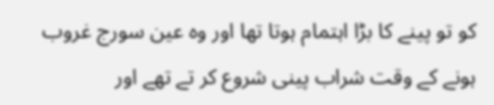کو تو پینے کا بڑا اہتمام ہوتا تھا اور وہ عین سورج غروب ہونے کے وقت شراب پینی شروع کر تے تھے اور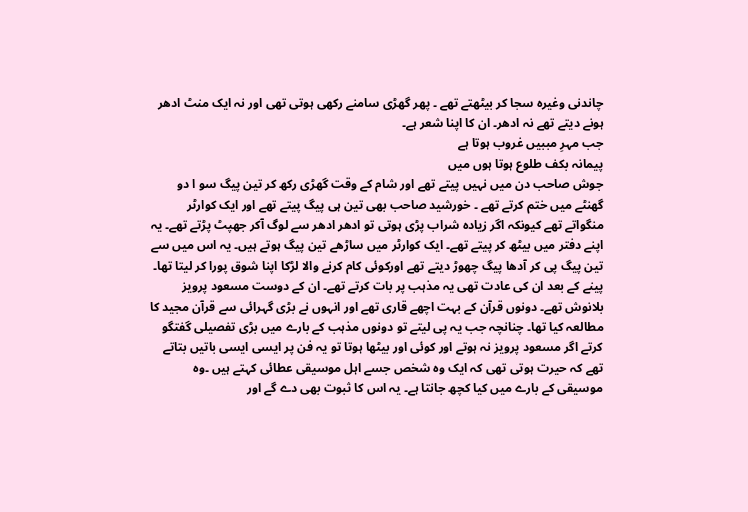چاندنی وغیرہ سجا کر بیٹھتے تھے ۔ پھر گھڑی سامنے رکھی ہوتی تھی اور نہ ایک منٹ ادھر ہونے دیتے تھے نہ ادھر۔ ان کا اپنا شعر ہے۔
جب مہرِ مببیں غروب ہوتا ہے
پیمانہ بکف طلوع ہوتا ہوں میں
جوش صاحب دن میں نہیں پیتے تھے اور شام کے وقت گھڑی رکھ کر تین پیگ سو ا دو گھنٹے میں ختم کرتے تھے ۔ خورشید صاحب بھی تین ہی پیگ پیتے تھے اور ایک کوارٹر منگواتے تھے کیونکہ اگر زیادہ شراب پڑی ہوتی تو ادھر ادھر سے لوگ آکر جھپٹ پڑتے تھے۔ یہ اپنے دفتر میں بیٹھ کر پیتے تھے۔ ایک کوارٹر میں ساڑھے تین پیگ ہوتے ہیں۔ یہ اس میں سے تین پیگ پی کر آدھا پیگ چھوڑ دیتے تھے اورکوئی کام کرنے والا لڑکا اپنا شوق پورا کر لیتا تھا۔
پینے کے بعد ان کی عادت تھی یہ مذہب پر بات کرتے تھے۔ ان کے دوست مسعود پرویز بلانوش تھے۔ دونوں قرآن کے بہت اچھے قاری تھے اور انہوں نے بڑی گہرائی سے قرآن مجید کا مطالعہ کیا تھا۔ چنانچہ جب یہ پی لیتے تو دونوں مذہب کے بارے میں بڑی تفصیلی گفتگو کرتے اگر مسعود پرویز نہ ہوتے اور کوئی اور بیٹھا ہوتا تو یہ فن پر ایسی ایسی باتیں بتاتے تھے کہ حیرت ہوتی تھی کہ ایک وہ شخص جسے اہل موسیقی عطائی کہتے ہیں ۔وہ موسیقی کے بارے میں کیا کچھ جانتا ہے۔ یہ اس کا ثبوت بھی دے گے اور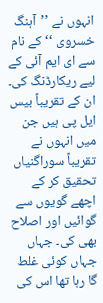انہوں نے ’’آہنگ خسروی ‘‘ کے نام سے ای ایم آئی کے لیے ریکارڈنگ کی۔ ان کے تقریباً بیس ایل پی ہیں جن میں انہوں نے تقریباً سوراگنیاں تحقیق کر کے اچھے گویوں سے گوائیں اور اصلاح بھی کی۔ جہاں جہاں کوئی غلط گا رہا تھا اس کی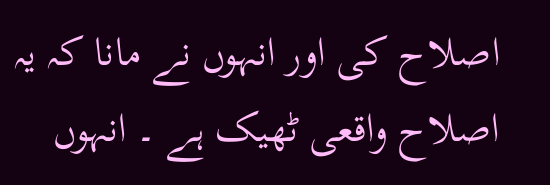اصلاح کی اور انہوں نے مانا کہ یہ اصلاح واقعی ٹھیک ہے ۔ انہوں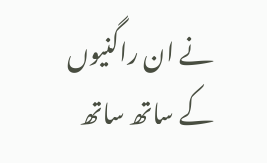نے ان راگنیوں کے ساتھ ساتھ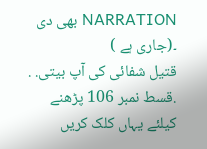NARRATION بھی دی ۔(جاری ہے )
قتیل شفائی کی آپ بیتی. . .قسط نمبر 106 پڑھنے کیلئے یہاں کلک کریں